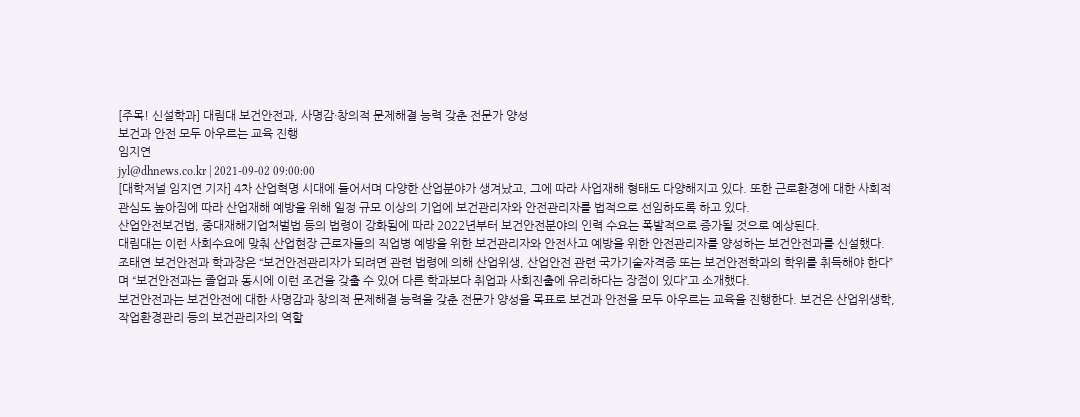[주목! 신설학과] 대림대 보건안전과, 사명감·창의적 문제해결 능력 갖춘 전문가 양성
보건과 안전 모두 아우르는 교육 진행
임지연
jyl@dhnews.co.kr | 2021-09-02 09:00:00
[대학저널 임지연 기자] 4차 산업혁명 시대에 들어서며 다양한 산업분야가 생겨났고, 그에 따라 사업재해 형태도 다양해지고 있다. 또한 근로환경에 대한 사회적 관심도 높아짐에 따라 산업재해 예방을 위해 일정 규모 이상의 기업에 보건관리자와 안전관리자를 법적으로 선임하도록 하고 있다.
산업안전보건법, 중대재해기업처벌법 등의 법령이 강화됨에 따라 2022년부터 보건안전분야의 인력 수요는 폭발적으로 증가될 것으로 예상된다.
대림대는 이런 사회수요에 맞춰 산업현장 근로자들의 직업병 예방을 위한 보건관리자와 안전사고 예방을 위한 안전관리자를 양성하는 보건안전과를 신설했다.
조태연 보건안전과 학과장은 “보건안전관리자가 되려면 관련 법령에 의해 산업위생, 산업안전 관련 국가기술자격증 또는 보건안전학과의 학위를 취득해야 한다”며 “보건안전과는 졸업과 동시에 이런 조건을 갖출 수 있어 다른 학과보다 취업과 사회진출에 유리하다는 장점이 있다”고 소개했다.
보건안전과는 보건안전에 대한 사명감과 창의적 문제해결 능력을 갖춘 전문가 양성을 목표로 보건과 안전을 모두 아우르는 교육을 진행한다. 보건은 산업위생학, 작업환경관리 등의 보건관리자의 역할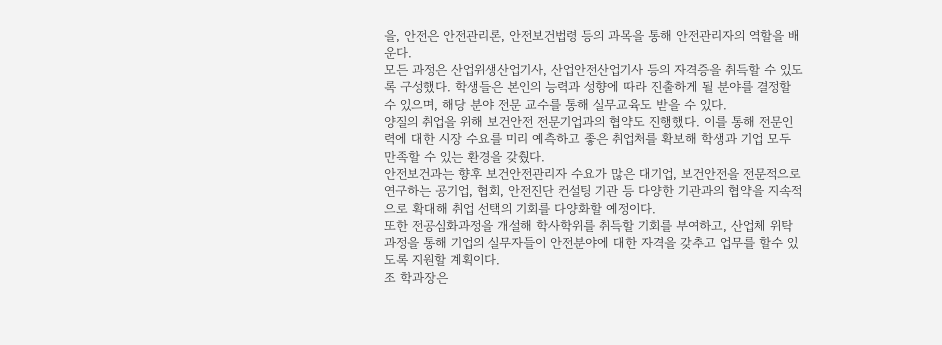을, 안전은 안전관리론, 안전보건법령 등의 과목을 통해 안전관리자의 역할을 배운다.
모든 과정은 산업위생산업기사, 산업안전산업기사 등의 자격증을 취득할 수 있도록 구성했다. 학생들은 본인의 능력과 성향에 따라 진출하게 될 분야를 결정할 수 있으며, 해당 분야 전문 교수를 통해 실무교육도 받을 수 있다.
양질의 취업을 위해 보건안전 전문기업과의 협약도 진행했다. 이를 통해 전문인력에 대한 시장 수요를 미리 예측하고 좋은 취업처를 확보해 학생과 기업 모두 만족할 수 있는 환경을 갖췄다.
안전보건과는 향후 보건안전관리자 수요가 많은 대기업, 보건안전을 전문적으로 연구하는 공기업, 협회, 안전진단 컨설팅 기관 등 다양한 기관과의 협약을 지속적으로 확대해 취업 선택의 기회를 다양화할 예정이다.
또한 전공심화과정을 개설해 학사학위를 취득할 기회를 부여하고, 산업체 위탁과정을 통해 기업의 실무자들이 안전분야에 대한 자격을 갖추고 업무를 할수 있도록 지원할 계획이다.
조 학과장은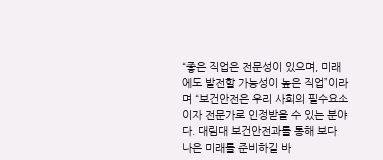“좋은 직업은 전문성이 있으며, 미래에도 발전할 가능성이 높은 직업”이라며 “보건안전은 우리 사회의 필수요소이자 전문가로 인정받을 수 있는 분야다. 대림대 보건안전과를 통해 보다 나은 미래를 준비하길 바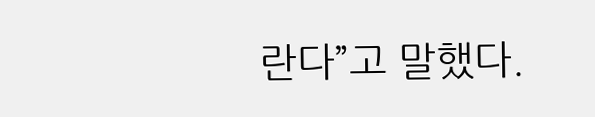란다”고 말했다.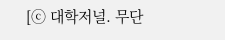[ⓒ 대학저널. 무단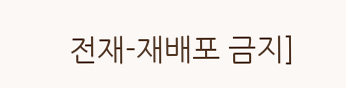전재-재배포 금지]